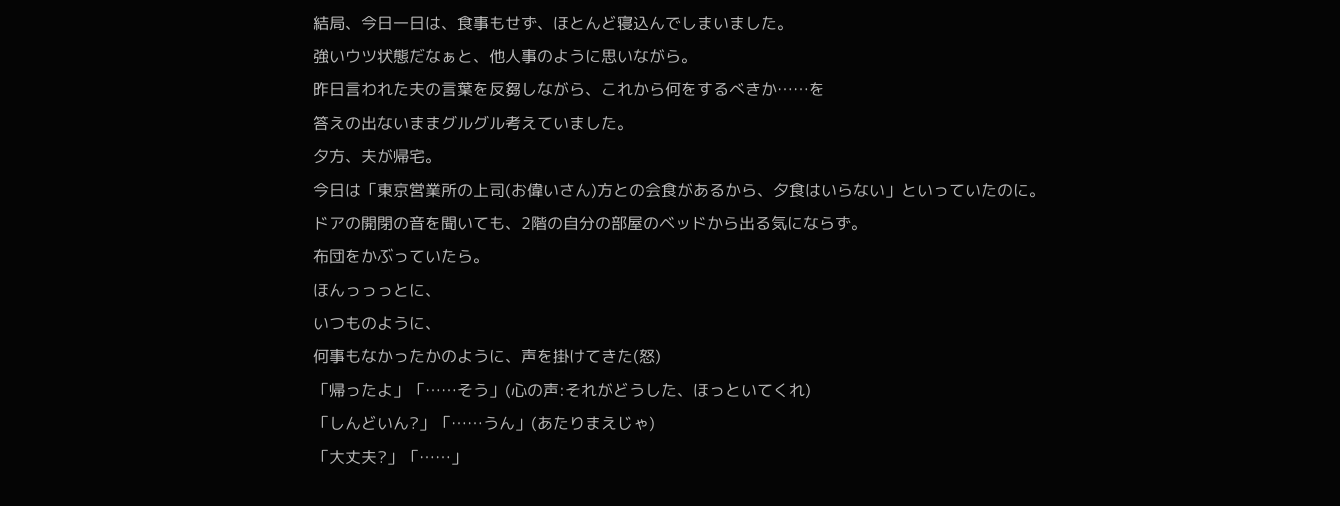結局、今日一日は、食事もせず、ほとんど寝込んでしまいました。
強いウツ状態だなぁと、他人事のように思いながら。
昨日言われた夫の言葉を反芻しながら、これから何をするべきか……を
答えの出ないままグルグル考えていました。
夕方、夫が帰宅。
今日は「東京営業所の上司(お偉いさん)方との会食があるから、夕食はいらない」といっていたのに。
ドアの開閉の音を聞いても、2階の自分の部屋のベッドから出る気にならず。
布団をかぶっていたら。
ほんっっっとに、
いつものように、
何事もなかったかのように、声を掛けてきた(怒)
「帰ったよ」「……そう」(心の声:それがどうした、ほっといてくれ)
「しんどいん?」「……うん」(あたりまえじゃ)
「大丈夫?」「……」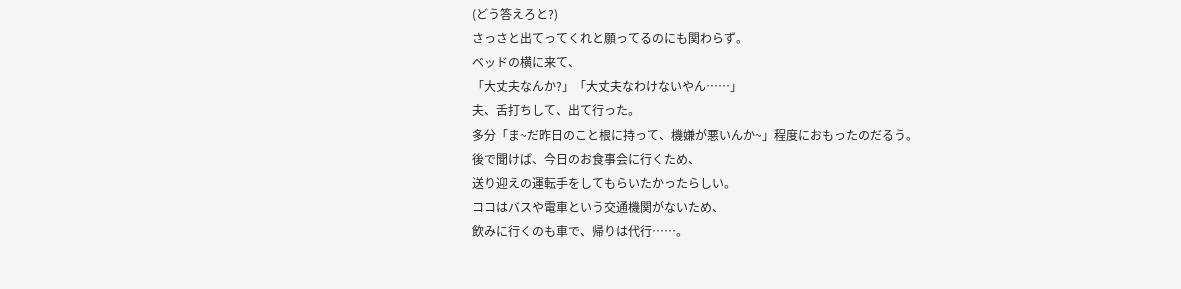(どう答えろと?)
さっさと出てってくれと願ってるのにも関わらず。
ベッドの横に来て、
「大丈夫なんか?」「大丈夫なわけないやん……」
夫、舌打ちして、出て行った。
多分「ま~だ昨日のこと根に持って、機嫌が悪いんか~」程度におもったのだるう。
後で聞けば、今日のお食事会に行くため、
送り迎えの運転手をしてもらいたかったらしい。
ココはバスや電車という交通機関がないため、
飲みに行くのも車で、帰りは代行……。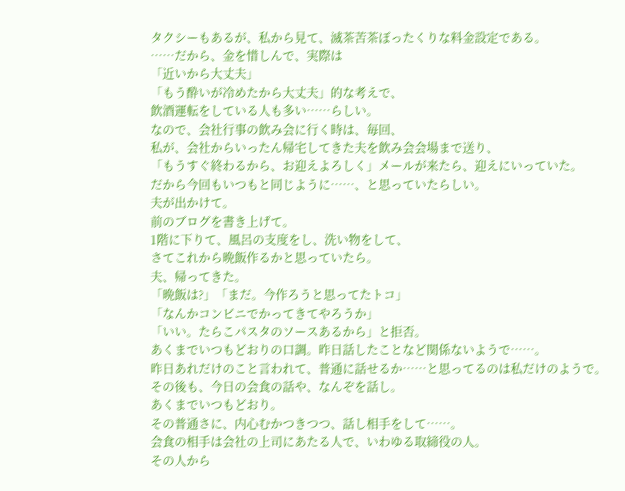タクシーもあるが、私から見て、滅茶苦茶ぼったくりな料金設定である。
……だから、金を惜しんで、実際は
「近いから大丈夫」
「もう酔いが冷めたから大丈夫」的な考えで、
飲酒運転をしている人も多い……らしい。
なので、会社行事の飲み会に行く時は、毎回、
私が、会社からいったん帰宅してきた夫を飲み会会場まで送り、
「もうすぐ終わるから、お迎えよろしく」メールが来たら、迎えにいっていた。
だから今回もいつもと同じように……、と思っていたらしい。
夫が出かけて。
前のブログを書き上げて。
1階に下りて、風呂の支度をし、洗い物をして、
さてこれから晩飯作るかと思っていたら。
夫、帰ってきた。
「晩飯は?」「まだ。今作ろうと思ってたトコ」
「なんかコンビニでかってきてやろうか」
「いい。たらこパスタのソースあるから」と拒否。
あくまでいつもどおりの口調。昨日話したことなど関係ないようで……。
昨日あれだけのこと言われて、普通に話せるか……と思ってるのは私だけのようで。
その後も、今日の会食の話や、なんぞを話し。
あくまでいつもどおり。
その普通さに、内心むかつきつつ、話し相手をして……。
会食の相手は会社の上司にあたる人で、いわゆる取締役の人。
その人から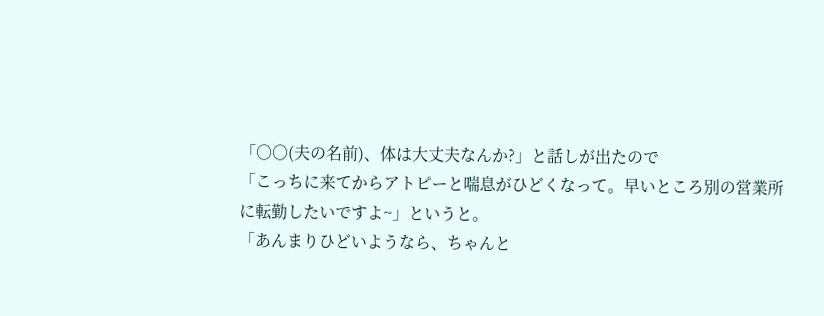「○○(夫の名前)、体は大丈夫なんか?」と話しが出たので
「こっちに来てからアトピーと喘息がひどくなって。早いところ別の営業所に転勤したいですよ~」というと。
「あんまりひどいようなら、ちゃんと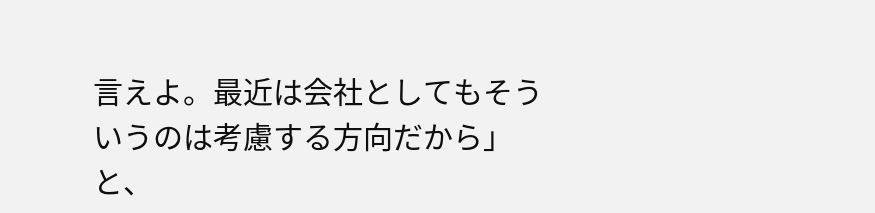言えよ。最近は会社としてもそういうのは考慮する方向だから」
と、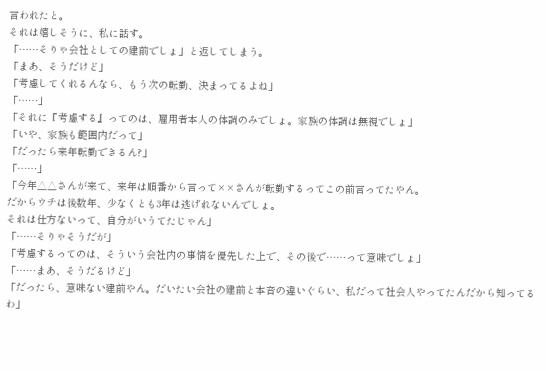言われたと。
それは嬉しそうに、私に話す。
「……そりゃ会社としての建前でしょ」と返してしまう。
「まあ、そうだけど」
「考慮してくれるんなら、もう次の転勤、決まってるよね」
「……」
「それに『考慮する』ってのは、雇用者本人の体調のみでしょ。家族の体調は無視でしょ」
「いや、家族も範囲内だって」
「だったら来年転勤できるん?」
「……」
「今年△△さんが来て、来年は順番から言って××さんが転勤するってこの前言ってたやん。
だからウチは後数年、少なくとも3年は逃げれないんでしょ。
それは仕方ないって、自分がいうてたじゃん」
「……そりゃそうだが」
「考慮するってのは、そういう会社内の事情を優先した上で、その後で……って意味でしょ」
「……まあ、そうだるけど」
「だったら、意味ない建前やん。だいたい会社の建前と本音の違いぐらい、私だって社会人やってたんだから知ってるわ」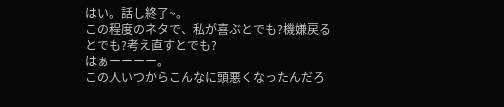はい。話し終了~。
この程度のネタで、私が喜ぶとでも?機嫌戻るとでも?考え直すとでも?
はぁーーーー。
この人いつからこんなに頭悪くなったんだろ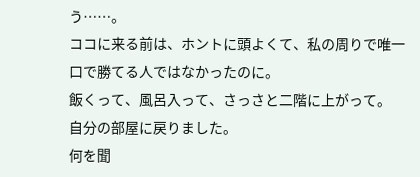う……。
ココに来る前は、ホントに頭よくて、私の周りで唯一口で勝てる人ではなかったのに。
飯くって、風呂入って、さっさと二階に上がって。
自分の部屋に戻りました。
何を聞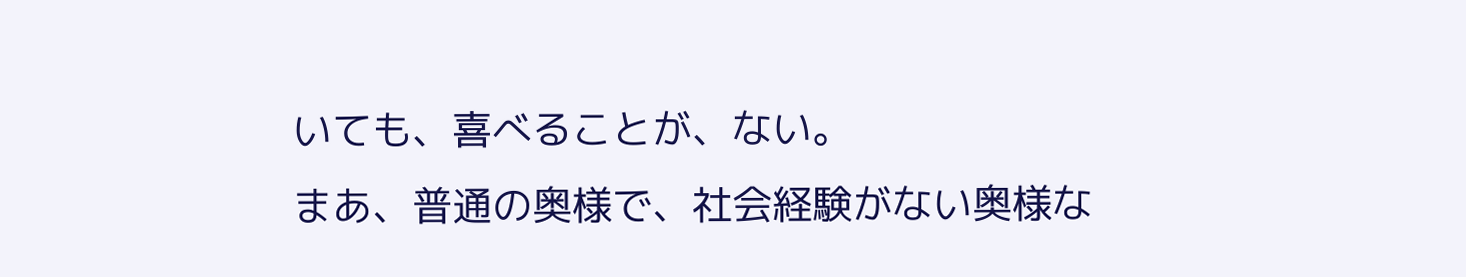いても、喜べることが、ない。
まあ、普通の奥様で、社会経験がない奥様な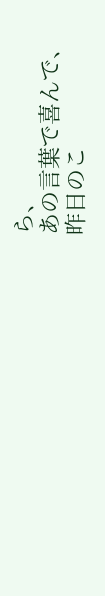ら、
あの言葉で喜んで、
昨日のこ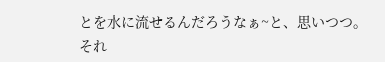とを水に流せるんだろうなぁ~と、思いつつ。
それ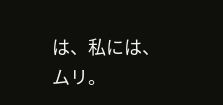は、私には、ムリ。